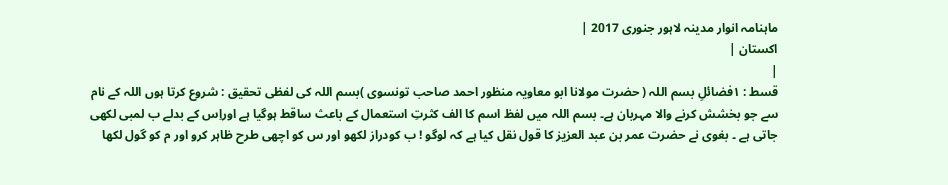ماہنامہ انوار مدینہ لاہور جنوری 2017 |
اكستان |
|
قسط : ١فضائلِ بسم اللہ ( حضرت مولانا ابو معاویہ منظور احمد صاحب تونسوی )بسم اللہ کی لفظی تحقیق : شروع کرتا ہوں اللہ کے نام سے جو بخشش کرنے والا مہربان ہے۔ بسم اللہ میں لفظ اسم کا الف کثرتِ استعمال کے باعث ساقط ہوگیا ہے اوراِس کے بدلے ب لمبی لکھی جاتی ہے ۔ بغوی نے حضرت عمر بن عبد العزیز کا قول نقل کیا ہے کہ لوگو ! ب کودراز لکھو اور س کو اچھی طرح ظاہر کرو اور م کو گول لکھا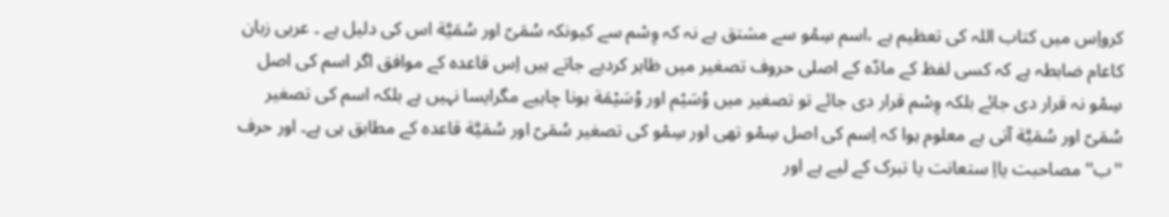کرواِس میں کتاب اللہ کی تعظیم ہے ،اسم سِمْو سے مشتق ہے نہ کہ وِسْم سے کیونکہ سُمَیّ اور سُمَیَّة اس کی دلیل ہے ۔ عربی زبان کاعام ضابطہ ہے کہ کسی لفظ کے مادّہ کے اصلی حروف تصغیر میں ظاہر کردیے جاتے ہیں اِس قاعدہ کے موافق اگر اسم کی اصل سِمْو نہ قرار دی جائے بلکہ وِسْم قرار دی جائے تو تصغیر میں وُسَیْم اور وُسَیْمَة ہونا چاہیے مگرایسا نہیں ہے بلکہ اسم کی تصغیر سُمَیّ اور سُمَیَّة آتی ہے معلوم ہوا کہ اِسم کی اصل سِمْو تھی اور سِمْو کی تصغیر سُمَیّ اور سُمَیَّة قاعدہ کے مطابق ہی ہے۔ اور حرف ''ب'' مصاحبت یااِ ستعانت یا تبرک کے لیے ہے اور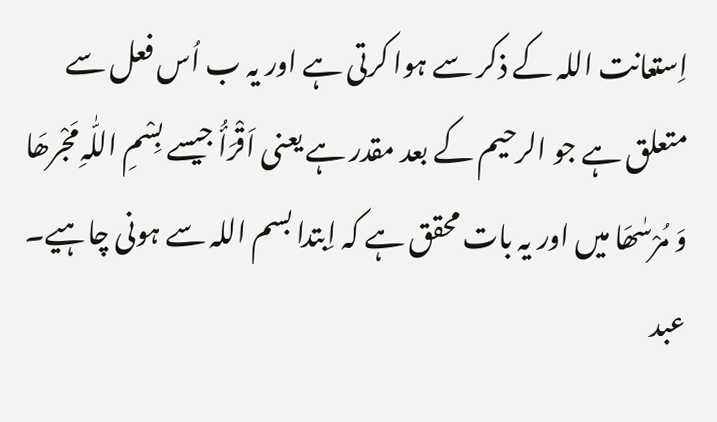اِستعانت اللہ کے ذکر سے ہوا کرتی ہے اور یہ ب اُس فعل سے متعلق ہے جو الرحیم کے بعد مقدر ہے یعنی اَقْرَأُ جیسے بِسْمِ اللّٰہِ مَجْرھَا وَ مُرْسٰھَا میں اور یہ بات محقق ہے کہ اِبتدا بسم اللہ سے ہونی چاہیے۔ عبد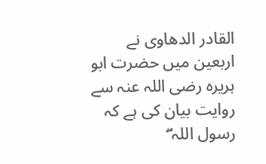القادر الدھاوی نے اربعین میں حضرت ابو ہریرہ رضی اللہ عنہ سے روایت بیان کی ہے کہ رسول اللہ ۖ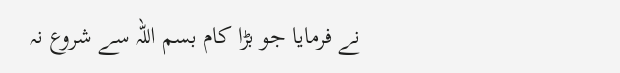نے فرمایا جو بڑا کام بسم اللہ سے شروع نہ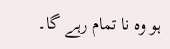ہو وہ نا تمام رہے گا۔